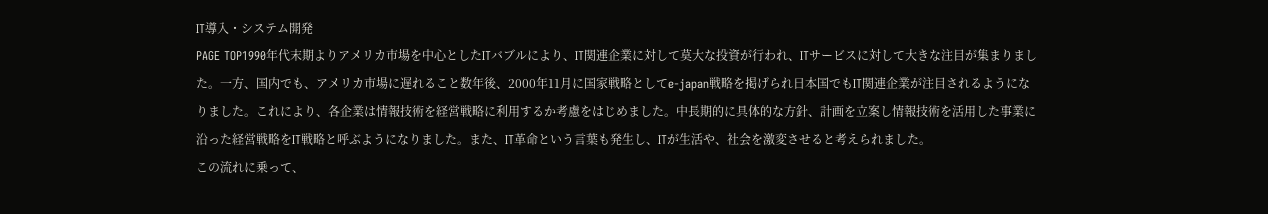IT導入・システム開発
PAGE TOP1990年代末期よりアメリカ市場を中心としたITバブルにより、IT関連企業に対して莫大な投資が行われ、ITサービスに対して大きな注目が集まりました。一方、国内でも、アメリカ市場に遅れること数年後、2000年11月に国家戦略としてe-japan戦略を掲げられ日本国でもIT関連企業が注目されるようになりました。これにより、各企業は情報技術を経営戦略に利用するか考慮をはじめました。中長期的に具体的な方針、計画を立案し情報技術を活用した事業に沿った経営戦略をIT戦略と呼ぶようになりました。また、IT革命という言葉も発生し、ITが生活や、社会を激変させると考えられました。
この流れに乗って、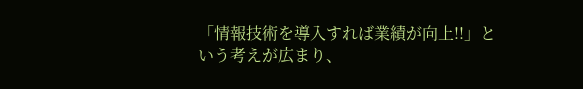「情報技術を導入すれば業績が向上!!」という考えが広まり、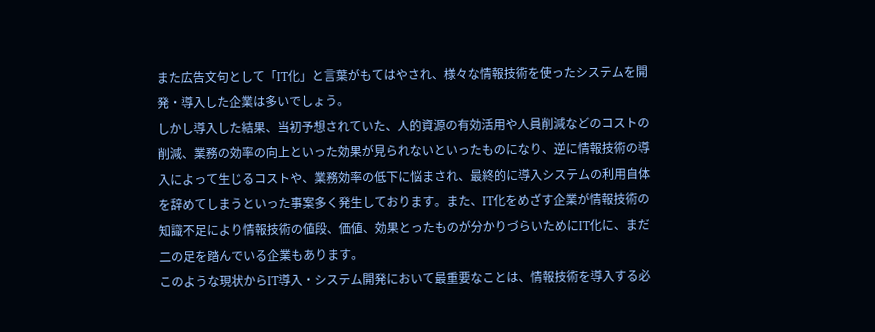また広告文句として「IT化」と言葉がもてはやされ、様々な情報技術を使ったシステムを開発・導入した企業は多いでしょう。
しかし導入した結果、当初予想されていた、人的資源の有効活用や人員削減などのコストの削減、業務の効率の向上といった効果が見られないといったものになり、逆に情報技術の導入によって生じるコストや、業務効率の低下に悩まされ、最終的に導入システムの利用自体を辞めてしまうといった事案多く発生しております。また、IT化をめざす企業が情報技術の知識不足により情報技術の値段、価値、効果とったものが分かりづらいためにIT化に、まだ二の足を踏んでいる企業もあります。
このような現状からIT導入・システム開発において最重要なことは、情報技術を導入する必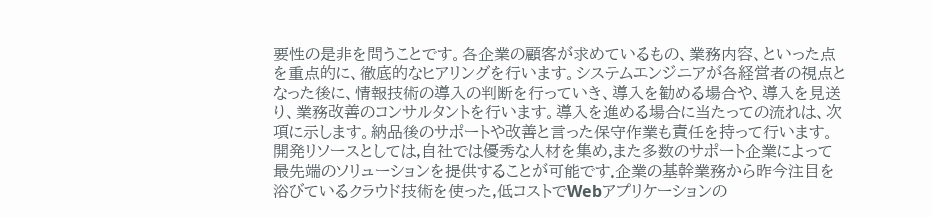要性の是非を問うことです。各企業の顧客が求めているもの、業務内容、といった点を重点的に、徹底的なヒアリングを行います。システムエンジニアが各経営者の視点となった後に、情報技術の導入の判断を行っていき、導入を勧める場合や、導入を見送り、業務改善のコンサルタントを行います。導入を進める場合に当たっての流れは、次項に示します。納品後のサポートや改善と言った保守作業も責任を持って行います。
開発リソースとしては,自社では優秀な人材を集め,また多数のサポート企業によって最先端のソリューションを提供することが可能です.企業の基幹業務から昨今注目を浴びているクラウド技術を使った,低コストでWebアプリケーションの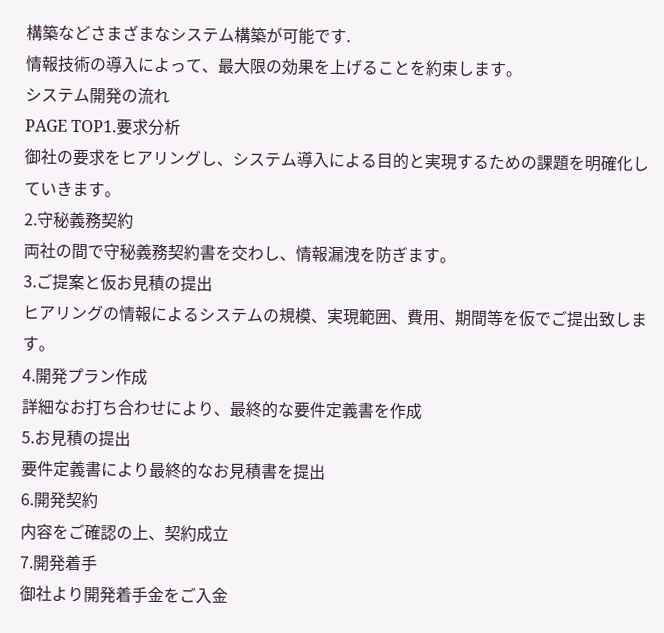構築などさまざまなシステム構築が可能です.
情報技術の導入によって、最大限の効果を上げることを約束します。
システム開発の流れ
PAGE TOP1.要求分析
御社の要求をヒアリングし、システム導入による目的と実現するための課題を明確化していきます。
2.守秘義務契約
両社の間で守秘義務契約書を交わし、情報漏洩を防ぎます。
3.ご提案と仮お見積の提出
ヒアリングの情報によるシステムの規模、実現範囲、費用、期間等を仮でご提出致します。
4.開発プラン作成
詳細なお打ち合わせにより、最終的な要件定義書を作成
5.お見積の提出
要件定義書により最終的なお見積書を提出
6.開発契約
内容をご確認の上、契約成立
7.開発着手
御社より開発着手金をご入金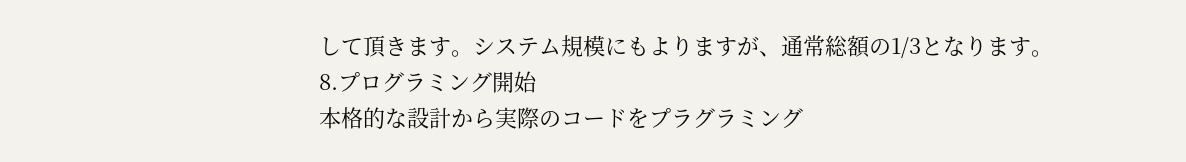して頂きます。システム規模にもよりますが、通常総額の1/3となります。
8.プログラミング開始
本格的な設計から実際のコードをプラグラミング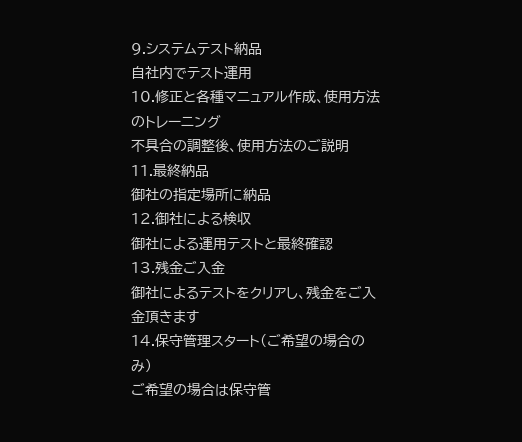9.システムテスト納品
自社内でテスト運用
10.修正と各種マニュアル作成、使用方法のトレーニング
不具合の調整後、使用方法のご説明
11.最終納品
御社の指定場所に納品
12.御社による検収
御社による運用テストと最終確認
13.残金ご入金
御社によるテストをクリアし、残金をご入金頂きます
14.保守管理スタート(ご希望の場合のみ)
ご希望の場合は保守管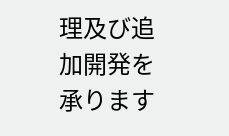理及び追加開発を承ります